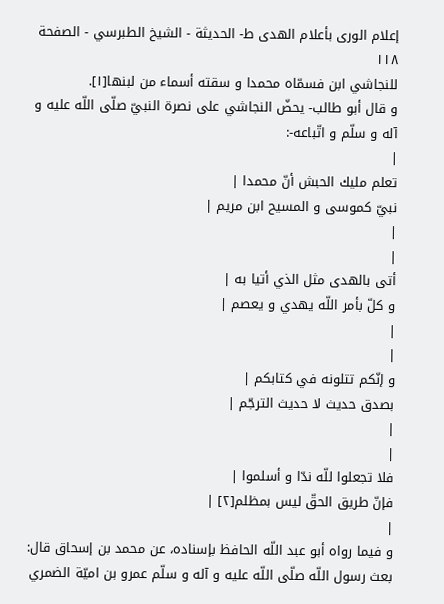إعلام الورى بأعلام الهدى ط- الحديثة - الشيخ الطبرسي - الصفحة ١١٨
للنجاشي ابن فسمّاه محمدا و سقته أسماء من لبنها[١].
و قال أبو طالب- يحضّ النجاشي على نصرة النبيّ صلّى اللّه عليه و آله و سلّم و اتّباعه-:
|
تعلم مليك الحبش أنّ محمدا |
نبيّ كموسى و المسيح ابن مريم |
|
|
أتى بالهدى مثل الذي أتيا به |
و كلّ بأمر اللّه يهدي و يعصم |
|
|
و إنّكم تتلونه في كتابكم |
بصدق حديث لا حديث الترجّم |
|
|
فلا تجعلوا للّه ندّا و أسلموا |
فإنّ طريق الحقّ ليس بمظلم[٢] |
|
و فيما رواه أبو عبد اللّه الحافظ بإسناده، عن محمد بن إسحاق قال:
بعث رسول اللّه صلّى اللّه عليه و آله و سلّم عمرو بن اميّة الضمري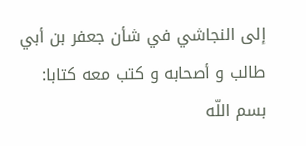إلى النجاشي في شأن جعفر بن أبي طالب و أصحابه و كتب معه كتابا:
بسم اللّه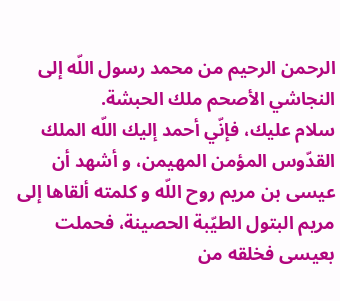الرحمن الرحيم من محمد رسول اللّه إلى النجاشي الأصحم ملك الحبشة.
سلام عليك، فإنّي أحمد إليك اللّه الملك القدّوس المؤمن المهيمن، و أشهد أن عيسى بن مريم روح اللّه و كلمته ألقاها إلى مريم البتول الطيّبة الحصينة، فحملت بعيسى فخلقه من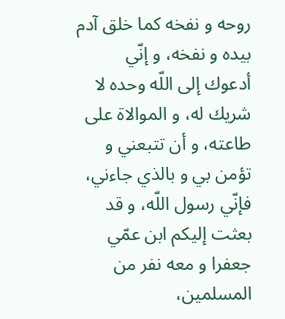روحه و نفخه كما خلق آدم بيده و نفخه، و إنّي أدعوك إلى اللّه وحده لا شريك له، و الموالاة على طاعته، و أن تتبعني و تؤمن بي و بالذي جاءني، فإنّي رسول اللّه، و قد بعثت إليكم ابن عمّي جعفرا و معه نفر من المسلمين،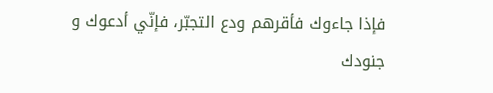فإذا جاءوك فأقرهم ودع التجبّر، فإنّي أدعوك و جنودك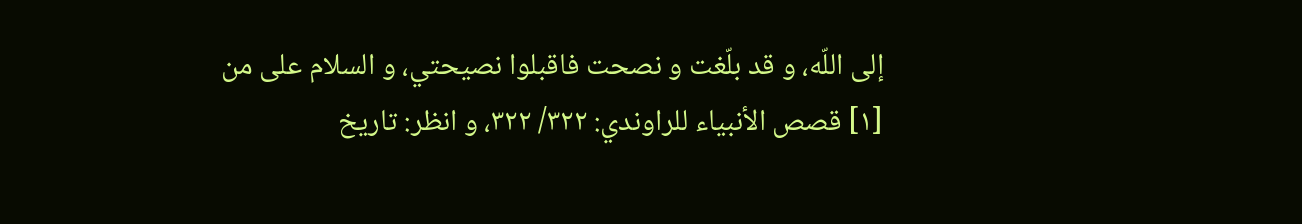إلى اللّه، و قد بلّغت و نصحت فاقبلوا نصيحتي، و السلام على من
[١] قصص الأنبياء للراوندي: ٣٢٢/ ٣٢٢، و انظر: تاريخ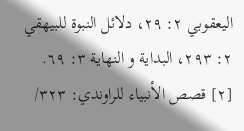اليعقوبي ٢: ٢٩، دلائل النبوة للبيهقي ٢: ٢٩٣، البداية و النهاية ٣: ٦٩.
[٢] قصص الأنبياء للراوندي: ٣٢٣/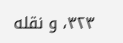٣٢٣، و نقله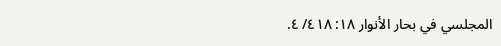المجلسي في بحار الأنوار ١٨: ٤١٨/ ٤.